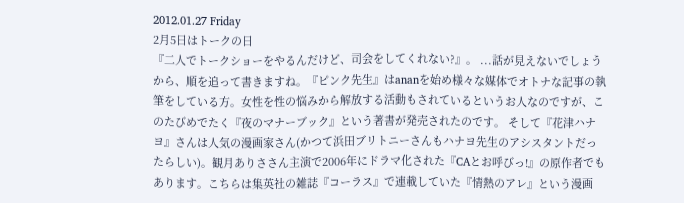2012.01.27 Friday
2月5日はトークの日
『二人でトークショーをやるんだけど、司会をしてくれない?』。 ...話が見えないでしょうから、順を追って書きますね。『ピンク先生』はananを始め様々な媒体でオトナな記事の執筆をしている方。女性を性の悩みから解放する活動もされているというお人なのですが、このたびめでたく『夜のマナーブック』という著書が発売されたのです。 そして『花津ハナヨ』さんは人気の漫画家さん(かつて浜田ブリトニーさんもハナヨ先生のアシスタントだったらしい)。観月ありささん主演で2006年にドラマ化された『CAとお呼びっ!』の原作者でもあります。こちらは集英社の雑誌『コーラス』で連載していた『情熱のアレ』という漫画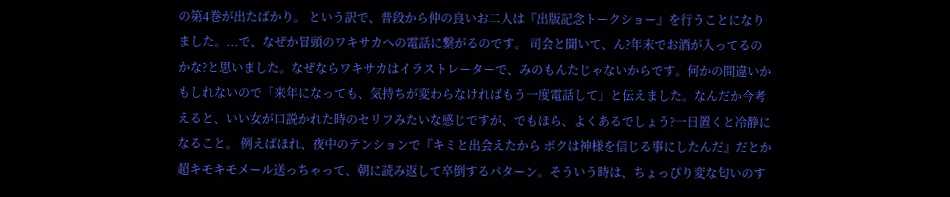の第4巻が出たばかり。 という訳で、普段から仲の良いお二人は『出版記念トークショー』を行うことになりました。...で、なぜか冒頭のワキサカへの電話に繋がるのです。 司会と聞いて、ん?年末でお酒が入ってるのかな?と思いました。なぜならワキサカはイラストレーターで、みのもんたじゃないからです。何かの間違いかもしれないので「来年になっても、気持ちが変わらなければもう一度電話して」と伝えました。なんだか今考えると、いい女が口説かれた時のセリフみたいな感じですが、でもほら、よくあるでしょう?一日置くと冷静になること。 例えばほれ、夜中のテンションで『キミと出会えたから ボクは神様を信じる事にしたんだ』だとか超キモキモメール送っちゃって、朝に読み返して卒倒するパターン。そういう時は、ちょっぴり変な匂いのす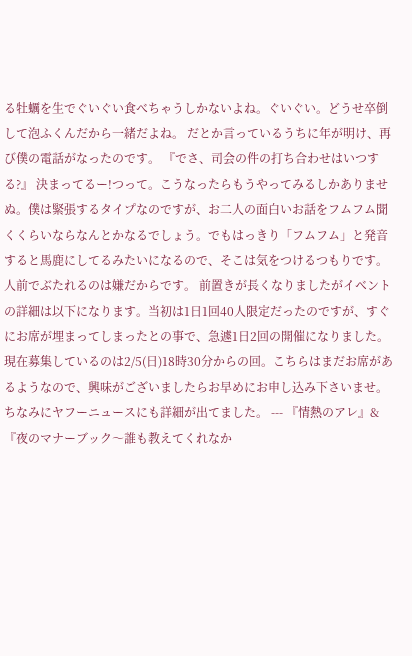る牡蠣を生でぐいぐい食べちゃうしかないよね。ぐいぐい。どうせ卒倒して泡ふくんだから一緒だよね。 だとか言っているうちに年が明け、再び僕の電話がなったのです。 『でさ、司会の件の打ち合わせはいつする?』 決まってるー!つって。こうなったらもうやってみるしかありませぬ。僕は緊張するタイプなのですが、お二人の面白いお話をフムフム聞くくらいならなんとかなるでしょう。でもはっきり「フムフム」と発音すると馬鹿にしてるみたいになるので、そこは気をつけるつもりです。人前でぶたれるのは嫌だからです。 前置きが長くなりましたがイベントの詳細は以下になります。当初は1日1回40人限定だったのですが、すぐにお席が埋まってしまったとの事で、急遽1日2回の開催になりました。現在募集しているのは2/5(日)18時30分からの回。こちらはまだお席があるようなので、興味がございましたらお早めにお申し込み下さいませ。 ちなみにヤフーニュースにも詳細が出てました。 --- 『情熱のアレ』&『夜のマナーブック〜誰も教えてくれなか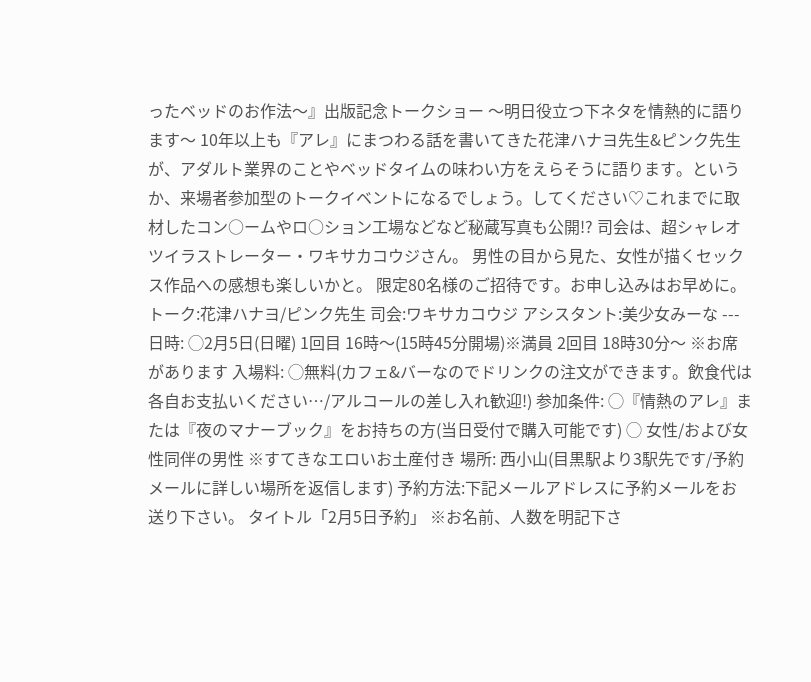ったベッドのお作法〜』出版記念トークショー 〜明日役立つ下ネタを情熱的に語ります〜 10年以上も『アレ』にまつわる話を書いてきた花津ハナヨ先生&ピンク先生が、アダルト業界のことやベッドタイムの味わい方をえらそうに語ります。というか、来場者参加型のトークイベントになるでしょう。してください♡これまでに取材したコン○ームやロ○ション工場などなど秘蔵写真も公開!? 司会は、超シャレオツイラストレーター・ワキサカコウジさん。 男性の目から見た、女性が描くセックス作品への感想も楽しいかと。 限定80名様のご招待です。お申し込みはお早めに。 トーク:花津ハナヨ/ピンク先生 司会:ワキサカコウジ アシスタント:美少女みーな --- 日時: ◯2月5日(日曜) 1回目 16時〜(15時45分開場)※満員 2回目 18時30分〜 ※お席があります 入場料: ◯無料(カフェ&バーなのでドリンクの注文ができます。飲食代は各自お支払いください…/アルコールの差し入れ歓迎!) 参加条件: ◯『情熱のアレ』または『夜のマナーブック』をお持ちの方(当日受付で購入可能です) ◯ 女性/および女性同伴の男性 ※すてきなエロいお土産付き 場所: 西小山(目黒駅より3駅先です/予約メールに詳しい場所を返信します) 予約方法:下記メールアドレスに予約メールをお送り下さい。 タイトル「2月5日予約」 ※お名前、人数を明記下さ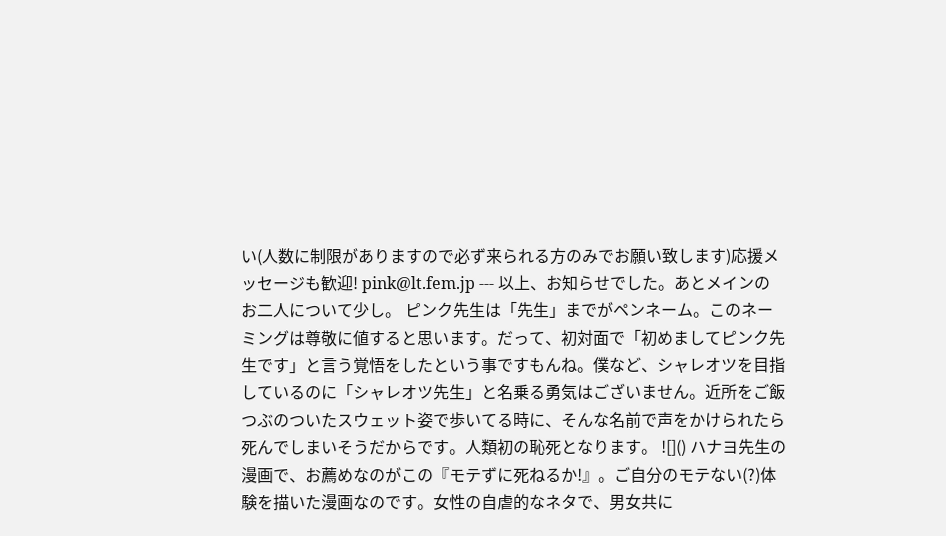い(人数に制限がありますので必ず来られる方のみでお願い致します)応援メッセージも歓迎! pink@lt.fem.jp --- 以上、お知らせでした。あとメインのお二人について少し。 ピンク先生は「先生」までがペンネーム。このネーミングは尊敬に値すると思います。だって、初対面で「初めましてピンク先生です」と言う覚悟をしたという事ですもんね。僕など、シャレオツを目指しているのに「シャレオツ先生」と名乗る勇気はございません。近所をご飯つぶのついたスウェット姿で歩いてる時に、そんな名前で声をかけられたら死んでしまいそうだからです。人類初の恥死となります。 ![]() ハナヨ先生の漫画で、お薦めなのがこの『モテずに死ねるか!』。ご自分のモテない(?)体験を描いた漫画なのです。女性の自虐的なネタで、男女共に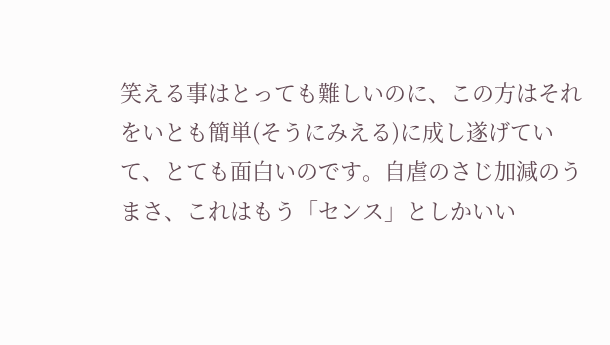笑える事はとっても難しいのに、この方はそれをいとも簡単(そうにみえる)に成し遂げていて、とても面白いのです。自虐のさじ加減のうまさ、これはもう「センス」としかいい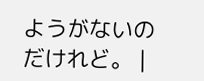ようがないのだけれど。 |